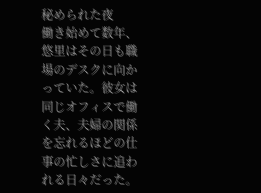秘められた夜
働き始めて数年、悠里はその日も職場のデスクに向かっていた。彼女は同じオフィスで働く夫、夫婦の関係を忘れるほどの仕事の忙しさに追われる日々だった。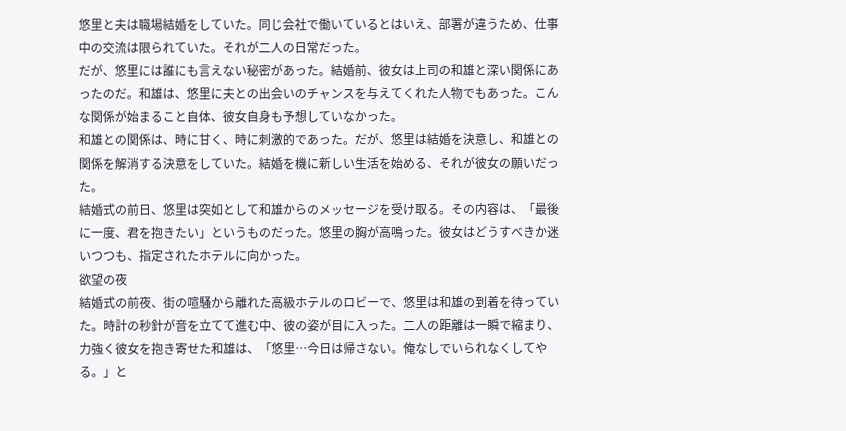悠里と夫は職場結婚をしていた。同じ会社で働いているとはいえ、部署が違うため、仕事中の交流は限られていた。それが二人の日常だった。
だが、悠里には誰にも言えない秘密があった。結婚前、彼女は上司の和雄と深い関係にあったのだ。和雄は、悠里に夫との出会いのチャンスを与えてくれた人物でもあった。こんな関係が始まること自体、彼女自身も予想していなかった。
和雄との関係は、時に甘く、時に刺激的であった。だが、悠里は結婚を決意し、和雄との関係を解消する決意をしていた。結婚を機に新しい生活を始める、それが彼女の願いだった。
結婚式の前日、悠里は突如として和雄からのメッセージを受け取る。その内容は、「最後に一度、君を抱きたい」というものだった。悠里の胸が高鳴った。彼女はどうすべきか迷いつつも、指定されたホテルに向かった。
欲望の夜
結婚式の前夜、街の喧騒から離れた高級ホテルのロビーで、悠里は和雄の到着を待っていた。時計の秒針が音を立てて進む中、彼の姿が目に入った。二人の距離は一瞬で縮まり、力強く彼女を抱き寄せた和雄は、「悠里…今日は帰さない。俺なしでいられなくしてやる。」と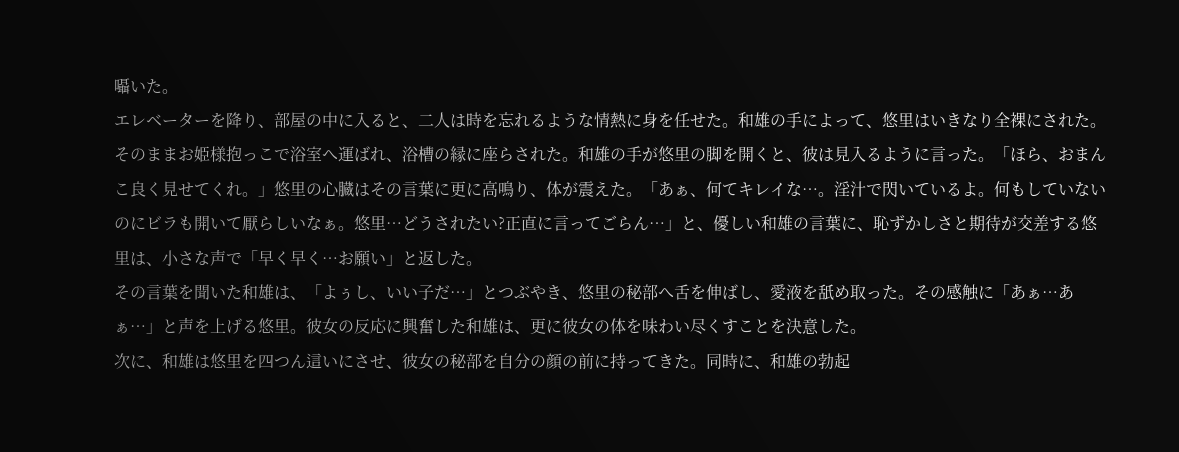囁いた。
エレベーターを降り、部屋の中に入ると、二人は時を忘れるような情熱に身を任せた。和雄の手によって、悠里はいきなり全裸にされた。そのままお姫様抱っこで浴室へ運ばれ、浴槽の縁に座らされた。和雄の手が悠里の脚を開くと、彼は見入るように言った。「ほら、おまんこ良く見せてくれ。」悠里の心臓はその言葉に更に高鳴り、体が震えた。「あぁ、何てキレイな…。淫汁で閃いているよ。何もしていないのにビラも開いて厭らしいなぁ。悠里…どうされたい?正直に言ってごらん…」と、優しい和雄の言葉に、恥ずかしさと期待が交差する悠里は、小さな声で「早く早く…お願い」と返した。
その言葉を聞いた和雄は、「よぅし、いい子だ…」とつぶやき、悠里の秘部へ舌を伸ばし、愛液を舐め取った。その感触に「あぁ…あぁ…」と声を上げる悠里。彼女の反応に興奮した和雄は、更に彼女の体を味わい尽くすことを決意した。
次に、和雄は悠里を四つん這いにさせ、彼女の秘部を自分の顔の前に持ってきた。同時に、和雄の勃起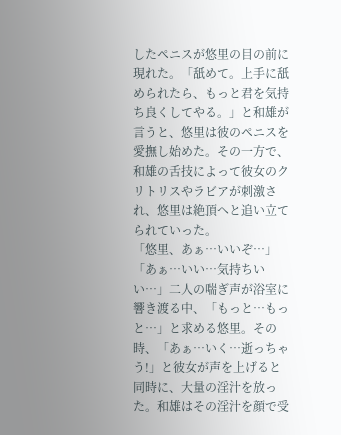したペニスが悠里の目の前に現れた。「舐めて。上手に舐められたら、もっと君を気持ち良くしてやる。」と和雄が言うと、悠里は彼のペニスを愛撫し始めた。その一方で、和雄の舌技によって彼女のクリトリスやラビアが刺激され、悠里は絶頂へと追い立てられていった。
「悠里、あぁ…いいぞ…」「あぁ…いい…気持ちいい…」二人の喘ぎ声が浴室に響き渡る中、「もっと…もっと…」と求める悠里。その時、「あぁ…いく…逝っちゃう!」と彼女が声を上げると同時に、大量の淫汁を放った。和雄はその淫汁を顔で受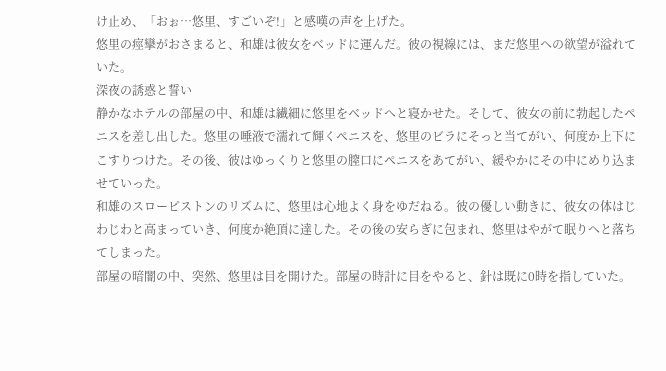け止め、「おぉ…悠里、すごいぞ!」と感嘆の声を上げた。
悠里の痙攣がおさまると、和雄は彼女をベッドに運んだ。彼の視線には、まだ悠里への欲望が溢れていた。
深夜の誘惑と誓い
静かなホテルの部屋の中、和雄は繊細に悠里をベッドへと寝かせた。そして、彼女の前に勃起したペニスを差し出した。悠里の唾液で濡れて輝くペニスを、悠里のビラにそっと当てがい、何度か上下にこすりつけた。その後、彼はゆっくりと悠里の膣口にペニスをあてがい、緩やかにその中にめり込ませていった。
和雄のスローピストンのリズムに、悠里は心地よく身をゆだねる。彼の優しい動きに、彼女の体はじわじわと高まっていき、何度か絶頂に達した。その後の安らぎに包まれ、悠里はやがて眠りへと落ちてしまった。
部屋の暗闇の中、突然、悠里は目を開けた。部屋の時計に目をやると、針は既に0時を指していた。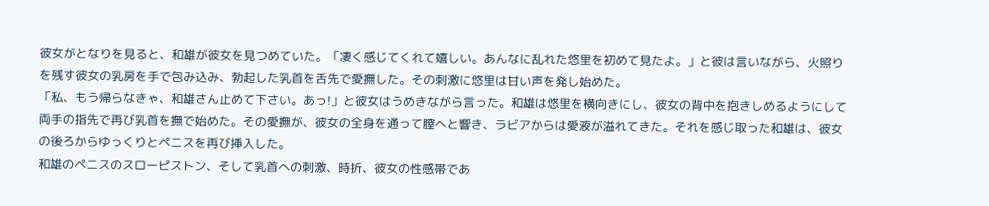彼女がとなりを見ると、和雄が彼女を見つめていた。「凄く感じてくれて嬉しい。あんなに乱れた悠里を初めて見たよ。」と彼は言いながら、火照りを残す彼女の乳房を手で包み込み、勃起した乳首を舌先で愛撫した。その刺激に悠里は甘い声を発し始めた。
「私、もう帰らなきゃ、和雄さん止めて下さい。あっ!」と彼女はうめきながら言った。和雄は悠里を横向きにし、彼女の背中を抱きしめるようにして両手の指先で再び乳首を撫で始めた。その愛撫が、彼女の全身を通って膣へと響き、ラビアからは愛液が溢れてきた。それを感じ取った和雄は、彼女の後ろからゆっくりとペニスを再び挿入した。
和雄のペニスのスローピストン、そして乳首への刺激、時折、彼女の性感帯であ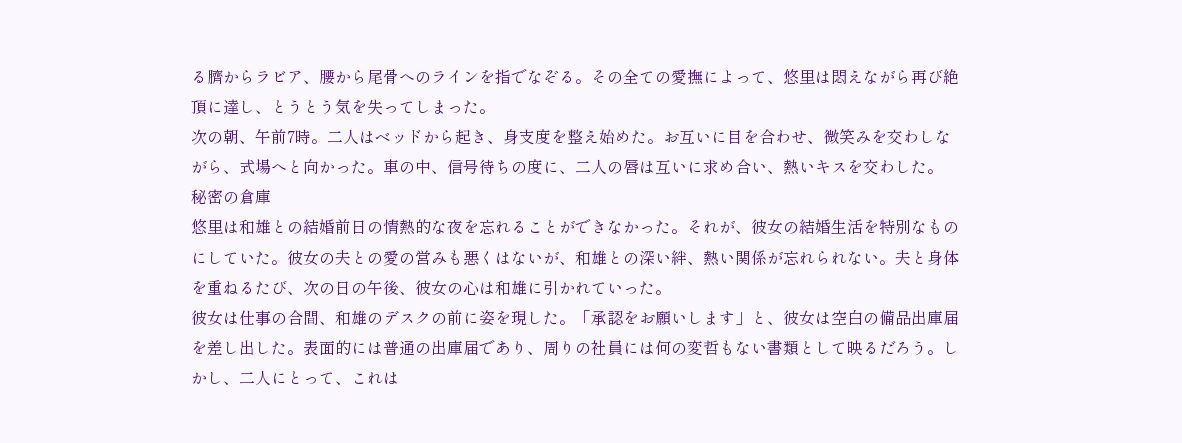る臍からラビア、腰から尾骨へのラインを指でなぞる。その全ての愛撫によって、悠里は悶えながら再び絶頂に達し、とうとう気を失ってしまった。
次の朝、午前7時。二人はベッドから起き、身支度を整え始めた。お互いに目を合わせ、微笑みを交わしながら、式場へと向かった。車の中、信号待ちの度に、二人の唇は互いに求め合い、熱いキスを交わした。
秘密の倉庫
悠里は和雄との結婚前日の情熱的な夜を忘れることができなかった。それが、彼女の結婚生活を特別なものにしていた。彼女の夫との愛の営みも悪くはないが、和雄との深い絆、熱い関係が忘れられない。夫と身体を重ねるたび、次の日の午後、彼女の心は和雄に引かれていった。
彼女は仕事の合間、和雄のデスクの前に姿を現した。「承認をお願いします」と、彼女は空白の備品出庫届を差し出した。表面的には普通の出庫届であり、周りの社員には何の変哲もない書類として映るだろう。しかし、二人にとって、これは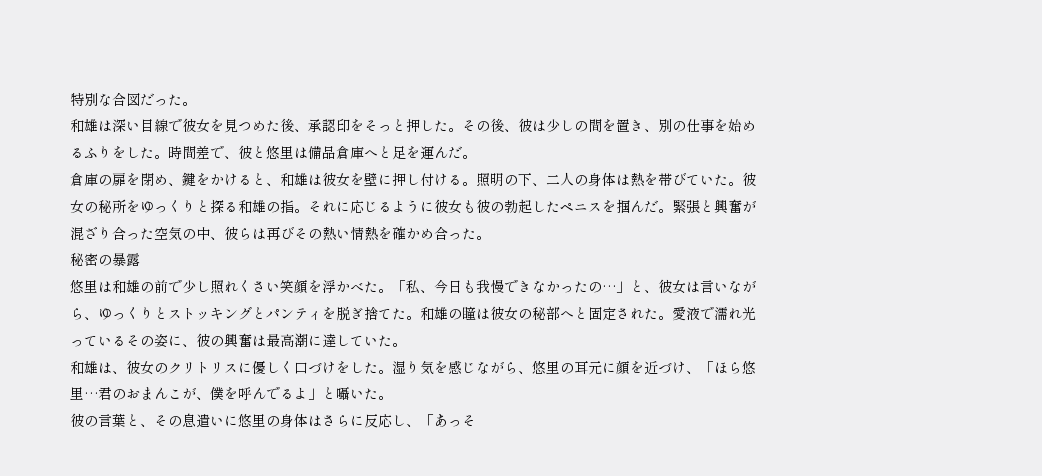特別な合図だった。
和雄は深い目線で彼女を見つめた後、承認印をそっと押した。その後、彼は少しの間を置き、別の仕事を始めるふりをした。時間差で、彼と悠里は備品倉庫へと足を運んだ。
倉庫の扉を閉め、鍵をかけると、和雄は彼女を壁に押し付ける。照明の下、二人の身体は熱を帯びていた。彼女の秘所をゆっくりと探る和雄の指。それに応じるように彼女も彼の勃起したペニスを掴んだ。緊張と興奮が混ざり合った空気の中、彼らは再びその熱い情熱を確かめ合った。
秘密の暴露
悠里は和雄の前で少し照れくさい笑顔を浮かべた。「私、今日も我慢できなかったの…」と、彼女は言いながら、ゆっくりとストッキングとパンティを脱ぎ捨てた。和雄の瞳は彼女の秘部へと固定された。愛液で濡れ光っているその姿に、彼の興奮は最高潮に達していた。
和雄は、彼女のクリトリスに優しく口づけをした。湿り気を感じながら、悠里の耳元に顔を近づけ、「ほら悠里…君のおまんこが、僕を呼んでるよ」と囁いた。
彼の言葉と、その息遣いに悠里の身体はさらに反応し、「あっそ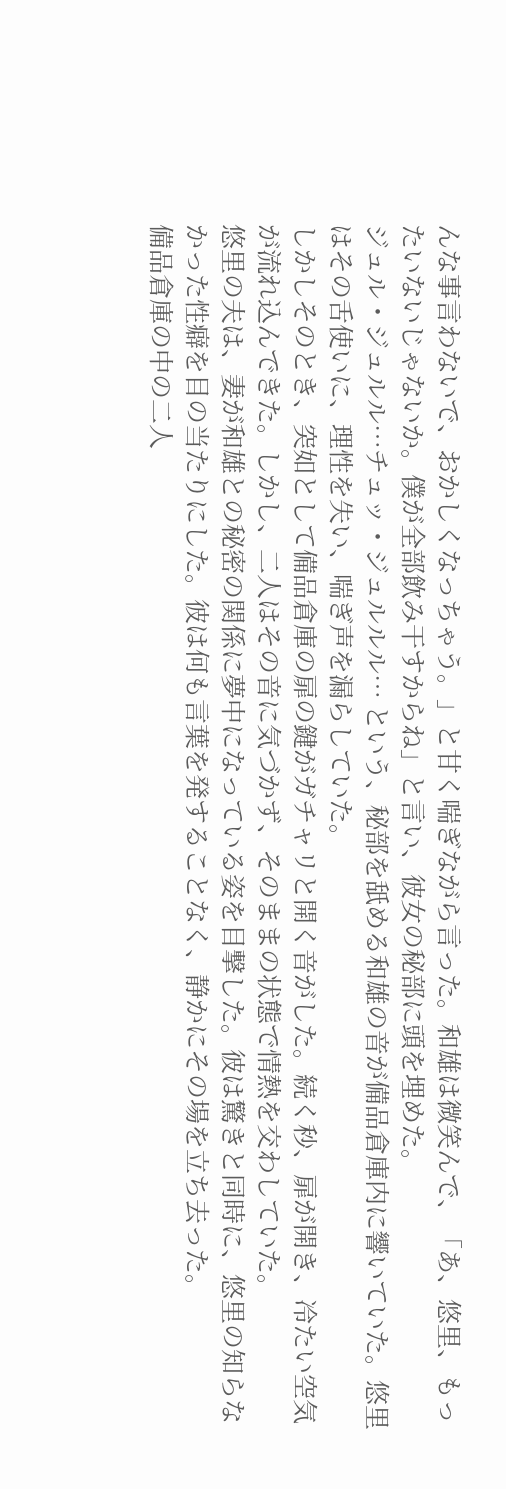んな事言わないで、おかしくなっちゃう。」と甘く喘ぎながら言った。和雄は微笑んで、「あ、悠里、もったいないじゃないか。僕が全部飲み干すからね」と言い、彼女の秘部に頭を埋めた。
ジュル・ジュルル…チュッ・ジュルルル… という、秘部を舐める和雄の音が備品倉庫内に響いていた。悠里はその舌使いに、理性を失い、喘ぎ声を漏らしていた。
しかしそのとき、突如として備品倉庫の扉の鍵がガチャリと開く音がした。続く秒、扉が開き、冷たい空気が流れ込んできた。しかし、二人はその音に気づかず、そのままの状態で情熱を交わしていた。
悠里の夫は、妻が和雄との秘密の関係に夢中になっている姿を目撃した。彼は驚きと同時に、悠里の知らなかった性癖を目の当たりにした。彼は何も言葉を発することなく、静かにその場を立ち去った。
備品倉庫の中の二人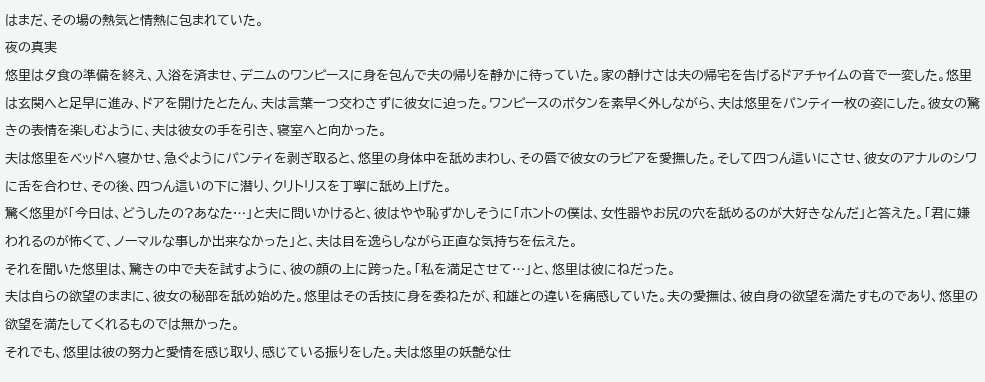はまだ、その場の熱気と情熱に包まれていた。
夜の真実
悠里は夕食の準備を終え、入浴を済ませ、デニムのワンピースに身を包んで夫の帰りを静かに待っていた。家の静けさは夫の帰宅を告げるドアチャイムの音で一変した。悠里は玄関へと足早に進み、ドアを開けたとたん、夫は言葉一つ交わさずに彼女に迫った。ワンピースのボタンを素早く外しながら、夫は悠里をパンティ一枚の姿にした。彼女の驚きの表情を楽しむように、夫は彼女の手を引き、寝室へと向かった。
夫は悠里をベッドへ寝かせ、急ぐようにパンティを剥ぎ取ると、悠里の身体中を舐めまわし、その唇で彼女のラビアを愛撫した。そして四つん這いにさせ、彼女のアナルのシワに舌を合わせ、その後、四つん這いの下に潜り、クリトリスを丁寧に舐め上げた。
驚く悠里が「今日は、どうしたの?あなた…」と夫に問いかけると、彼はやや恥ずかしそうに「ホントの僕は、女性器やお尻の穴を舐めるのが大好きなんだ」と答えた。「君に嫌われるのが怖くて、ノーマルな事しか出来なかった」と、夫は目を逸らしながら正直な気持ちを伝えた。
それを聞いた悠里は、驚きの中で夫を試すように、彼の顔の上に跨った。「私を満足させて…」と、悠里は彼にねだった。
夫は自らの欲望のままに、彼女の秘部を舐め始めた。悠里はその舌技に身を委ねたが、和雄との違いを痛感していた。夫の愛撫は、彼自身の欲望を満たすものであり、悠里の欲望を満たしてくれるものでは無かった。
それでも、悠里は彼の努力と愛情を感じ取り、感じている振りをした。夫は悠里の妖艶な仕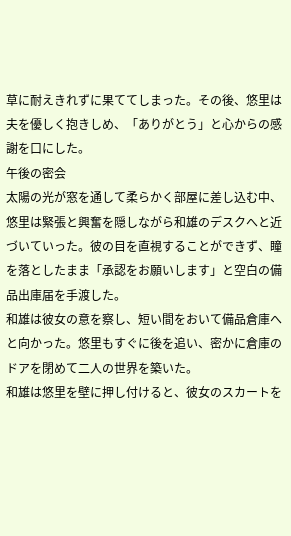草に耐えきれずに果ててしまった。その後、悠里は夫を優しく抱きしめ、「ありがとう」と心からの感謝を口にした。
午後の密会
太陽の光が窓を通して柔らかく部屋に差し込む中、悠里は緊張と興奮を隠しながら和雄のデスクへと近づいていった。彼の目を直視することができず、瞳を落としたまま「承認をお願いします」と空白の備品出庫届を手渡した。
和雄は彼女の意を察し、短い間をおいて備品倉庫へと向かった。悠里もすぐに後を追い、密かに倉庫のドアを閉めて二人の世界を築いた。
和雄は悠里を壁に押し付けると、彼女のスカートを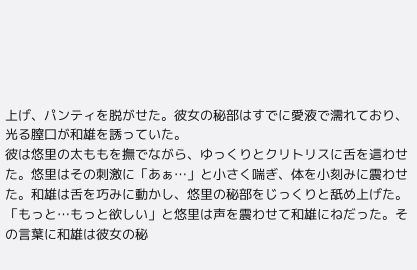上げ、パンティを脱がせた。彼女の秘部はすでに愛液で濡れており、光る膣口が和雄を誘っていた。
彼は悠里の太ももを撫でながら、ゆっくりとクリトリスに舌を這わせた。悠里はその刺激に「あぁ…」と小さく喘ぎ、体を小刻みに震わせた。和雄は舌を巧みに動かし、悠里の秘部をじっくりと舐め上げた。
「もっと…もっと欲しい」と悠里は声を震わせて和雄にねだった。その言葉に和雄は彼女の秘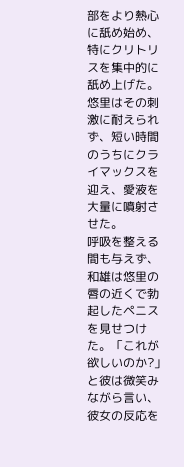部をより熱心に舐め始め、特にクリトリスを集中的に舐め上げた。悠里はその刺激に耐えられず、短い時間のうちにクライマックスを迎え、愛液を大量に噴射させた。
呼吸を整える間も与えず、和雄は悠里の唇の近くで勃起したペニスを見せつけた。「これが欲しいのか?」と彼は微笑みながら言い、彼女の反応を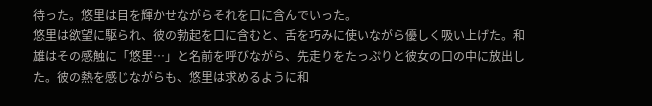待った。悠里は目を輝かせながらそれを口に含んでいった。
悠里は欲望に駆られ、彼の勃起を口に含むと、舌を巧みに使いながら優しく吸い上げた。和雄はその感触に「悠里…」と名前を呼びながら、先走りをたっぷりと彼女の口の中に放出した。彼の熱を感じながらも、悠里は求めるように和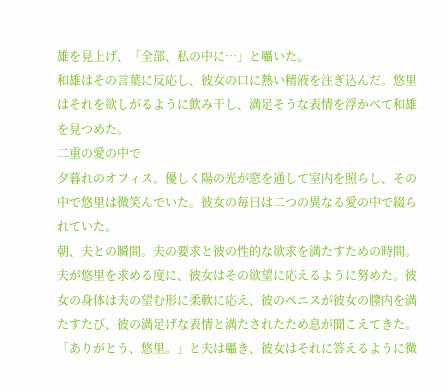雄を見上げ、「全部、私の中に…」と囁いた。
和雄はその言葉に反応し、彼女の口に熱い精液を注ぎ込んだ。悠里はそれを欲しがるように飲み干し、満足そうな表情を浮かべて和雄を見つめた。
二重の愛の中で
夕暮れのオフィス。優しく陽の光が窓を通して室内を照らし、その中で悠里は微笑んでいた。彼女の毎日は二つの異なる愛の中で綴られていた。
朝、夫との瞬間。夫の要求と彼の性的な欲求を満たすための時間。夫が悠里を求める度に、彼女はその欲望に応えるように努めた。彼女の身体は夫の望む形に柔軟に応え、彼のペニスが彼女の膣内を満たすたび、彼の満足げな表情と満たされたため息が聞こえてきた。
「ありがとう、悠里。」と夫は囁き、彼女はそれに答えるように微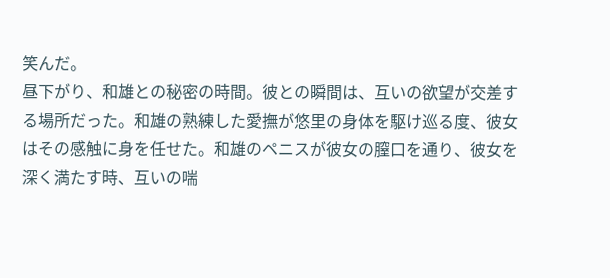笑んだ。
昼下がり、和雄との秘密の時間。彼との瞬間は、互いの欲望が交差する場所だった。和雄の熟練した愛撫が悠里の身体を駆け巡る度、彼女はその感触に身を任せた。和雄のペニスが彼女の膣口を通り、彼女を深く満たす時、互いの喘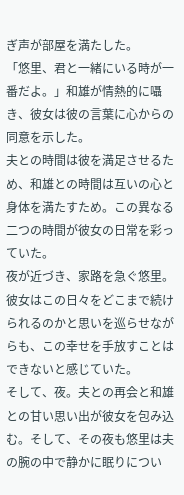ぎ声が部屋を満たした。
「悠里、君と一緒にいる時が一番だよ。」和雄が情熱的に囁き、彼女は彼の言葉に心からの同意を示した。
夫との時間は彼を満足させるため、和雄との時間は互いの心と身体を満たすため。この異なる二つの時間が彼女の日常を彩っていた。
夜が近づき、家路を急ぐ悠里。彼女はこの日々をどこまで続けられるのかと思いを巡らせながらも、この幸せを手放すことはできないと感じていた。
そして、夜。夫との再会と和雄との甘い思い出が彼女を包み込む。そして、その夜も悠里は夫の腕の中で静かに眠りについ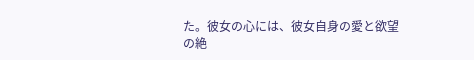た。彼女の心には、彼女自身の愛と欲望の絶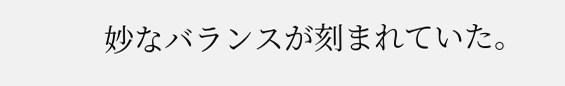妙なバランスが刻まれていた。